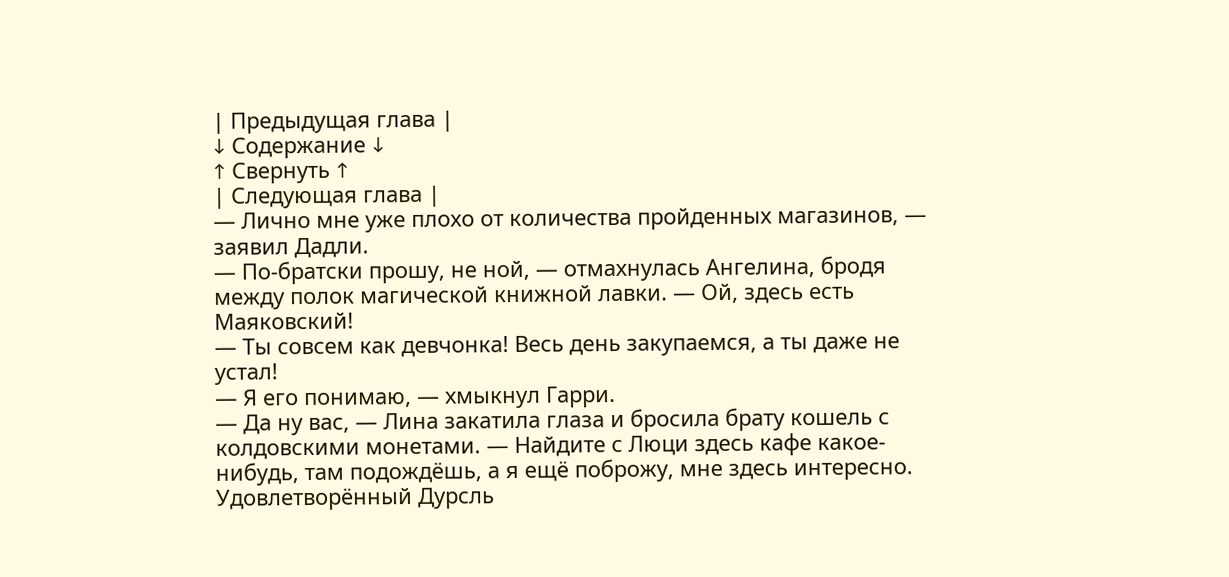| Предыдущая глава |
↓ Содержание ↓
↑ Свернуть ↑
| Следующая глава |
— Лично мне уже плохо от количества пройденных магазинов, — заявил Дадли.
— По-братски прошу, не ной, — отмахнулась Ангелина, бродя между полок магической книжной лавки. — Ой, здесь есть Маяковский!
— Ты совсем как девчонка! Весь день закупаемся, а ты даже не устал!
— Я его понимаю, — хмыкнул Гарри.
— Да ну вас, — Лина закатила глаза и бросила брату кошель с колдовскими монетами. — Найдите с Люци здесь кафе какое-нибудь, там подождёшь, а я ещё поброжу, мне здесь интересно.
Удовлетворённый Дурсль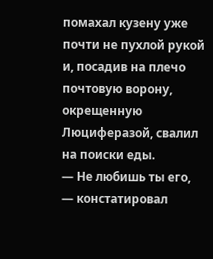помахал кузену уже почти не пухлой рукой и, посадив на плечо почтовую ворону, окрещенную Люциферазой, свалил на поиски еды.
— Не любишь ты его, — констатировал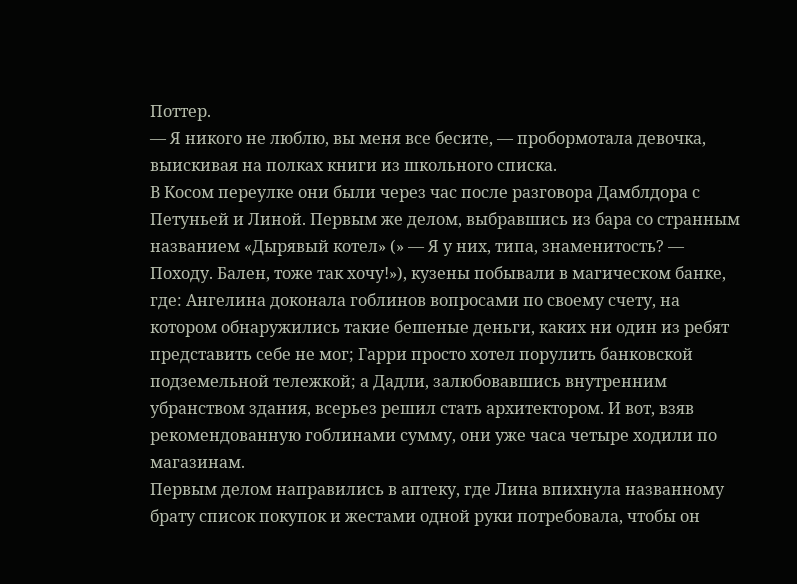Поттер.
— Я никого не люблю, вы меня все бесите, — пробормотала девочка, выискивая на полках книги из школьного списка.
В Косом переулке они были через час после разговора Дамблдора с Петуньей и Линой. Первым же делом, выбравшись из бара со странным названием «Дырявый котел» (» — Я у них, типа, знаменитость? — Походу. Бален, тоже так хочу!»), кузены побывали в магическом банке, где: Ангелина доконала гоблинов вопросами по своему счету, на котором обнаружились такие бешеные деньги, каких ни один из ребят представить себе не мог; Гарри просто хотел порулить банковской подземельной тележкой; а Дадли, залюбовавшись внутренним убранством здания, всерьез решил стать архитектором. И вот, взяв рекомендованную гоблинами сумму, они уже часа четыре ходили по магазинам.
Первым делом направились в аптеку, где Лина впихнула названному брату список покупок и жестами одной руки потребовала, чтобы он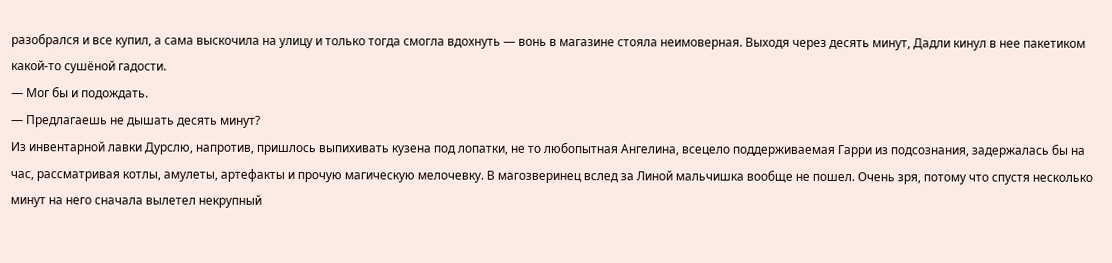разобрался и все купил, а сама выскочила на улицу и только тогда смогла вдохнуть — вонь в магазине стояла неимоверная. Выходя через десять минут, Дадли кинул в нее пакетиком какой-то сушёной гадости.
— Мог бы и подождать.
— Предлагаешь не дышать десять минут?
Из инвентарной лавки Дурслю, напротив, пришлось выпихивать кузена под лопатки, не то любопытная Ангелина, всецело поддерживаемая Гарри из подсознания, задержалась бы на час, рассматривая котлы, амулеты, артефакты и прочую магическую мелочевку. В магозверинец вслед за Линой мальчишка вообще не пошел. Очень зря, потому что спустя несколько минут на него сначала вылетел некрупный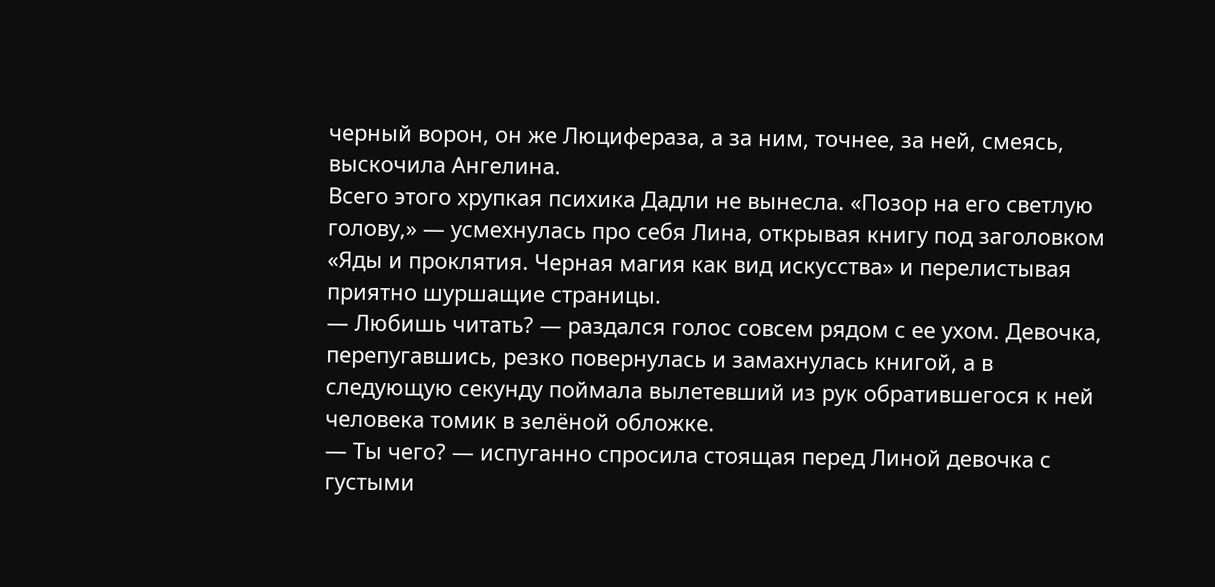черный ворон, он же Люцифераза, а за ним, точнее, за ней, смеясь, выскочила Ангелина.
Всего этого хрупкая психика Дадли не вынесла. «Позор на его светлую голову,» — усмехнулась про себя Лина, открывая книгу под заголовком «Яды и проклятия. Черная магия как вид искусства» и перелистывая приятно шуршащие страницы.
— Любишь читать? — раздался голос совсем рядом с ее ухом. Девочка, перепугавшись, резко повернулась и замахнулась книгой, а в следующую секунду поймала вылетевший из рук обратившегося к ней человека томик в зелёной обложке.
— Ты чего? — испуганно спросила стоящая перед Линой девочка с густыми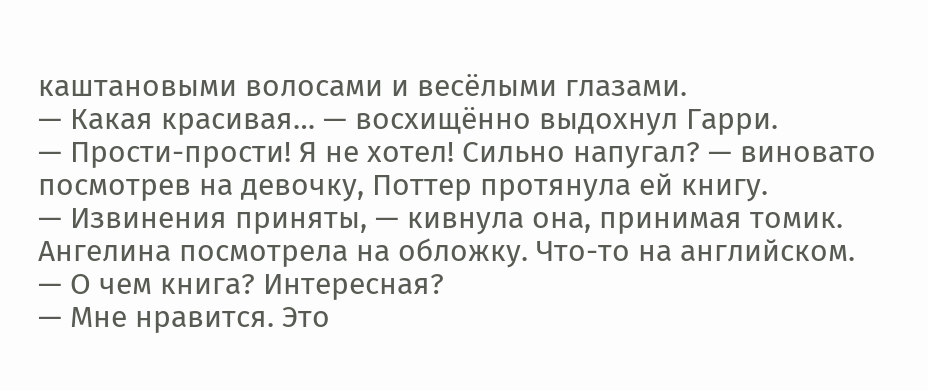каштановыми волосами и весёлыми глазами.
— Какая красивая… — восхищённо выдохнул Гарри.
— Прости-прости! Я не хотел! Сильно напугал? — виновато посмотрев на девочку, Поттер протянула ей книгу.
— Извинения приняты, — кивнула она, принимая томик. Ангелина посмотрела на обложку. Что-то на английском.
— О чем книга? Интересная?
— Мне нравится. Это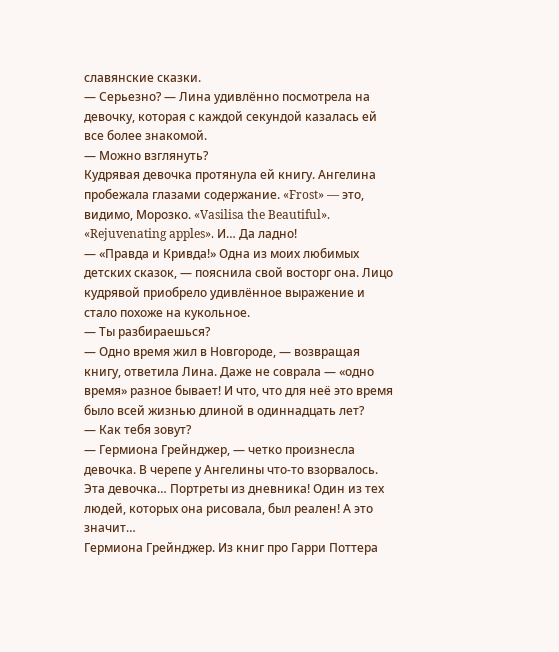славянские сказки.
— Серьезно? — Лина удивлённо посмотрела на девочку, которая с каждой секундой казалась ей все более знакомой.
— Можно взглянуть?
Кудрявая девочка протянула ей книгу. Ангелина пробежала глазами содержание. «Frost» — это, видимо, Морозко. «Vasilisa the Beautiful». «Rejuvenating apples». И… Да ладно!
— «Правда и Кривда!» Одна из моих любимых детских сказок, — пояснила свой восторг она. Лицо кудрявой приобрело удивлённое выражение и стало похоже на кукольное.
— Ты разбираешься?
— Одно время жил в Новгороде, — возвращая книгу, ответила Лина. Даже не соврала — «одно время» разное бывает! И что, что для неё это время было всей жизнью длиной в одиннадцать лет?
— Как тебя зовут?
— Гермиона Грейнджер, — четко произнесла девочка. В черепе у Ангелины что-то взорвалось.
Эта девочка… Портреты из дневника! Один из тех людей, которых она рисовала, был реален! А это значит…
Гермиона Грейнджер. Из книг про Гарри Поттера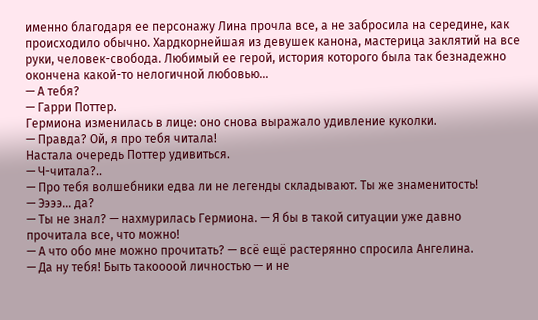именно благодаря ее персонажу Лина прочла все, а не забросила на середине, как происходило обычно. Хардкорнейшая из девушек канона, мастерица заклятий на все руки, человек-свобода. Любимый ее герой, история которого была так безнадежно окончена какой-то нелогичной любовью…
— А тебя?
— Гарри Поттер.
Гермиона изменилась в лице: оно снова выражало удивление куколки.
— Правда? Ой, я про тебя читала!
Настала очередь Поттер удивиться.
— Ч-читала?..
— Про тебя волшебники едва ли не легенды складывают. Ты же знаменитость!
— Ээээ… да?
— Ты не знал? — нахмурилась Гермиона. — Я бы в такой ситуации уже давно прочитала все, что можно!
— А что обо мне можно прочитать? — всё ещё растерянно спросила Ангелина.
— Да ну тебя! Быть такоооой личностью — и не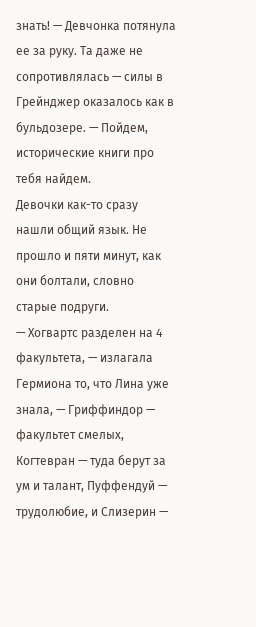знать! — Девчонка потянула ее за руку. Та даже не сопротивлялась — силы в Грейнджер оказалось как в бульдозере. — Пойдем, исторические книги про тебя найдем.
Девочки как-то сразу нашли общий язык. Не прошло и пяти минут, как они болтали, словно старые подруги.
— Хогвартс разделен на 4 факультета, — излагала Гермиона то, что Лина уже знала, — Гриффиндор — факультет смелых, Когтевран — туда берут за ум и талант, Пуффендуй — трудолюбие, и Слизерин —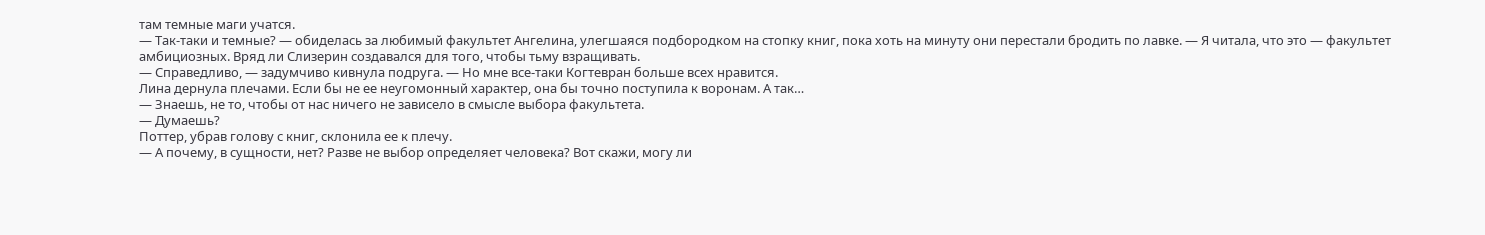там темные маги учатся.
— Так-таки и темные? — обиделась за любимый факультет Ангелина, улегшаяся подбородком на стопку книг, пока хоть на минуту они перестали бродить по лавке. — Я читала, что это — факультет амбициозных. Вряд ли Слизерин создавался для того, чтобы тьму взращивать.
— Справедливо, — задумчиво кивнула подруга. — Но мне все-таки Когтевран больше всех нравится.
Лина дернула плечами. Если бы не ее неугомонный характер, она бы точно поступила к воронам. А так…
— Знаешь, не то, чтобы от нас ничего не зависело в смысле выбора факультета.
— Думаешь?
Поттер, убрав голову с книг, склонила ее к плечу.
— А почему, в сущности, нет? Разве не выбор определяет человека? Вот скажи, могу ли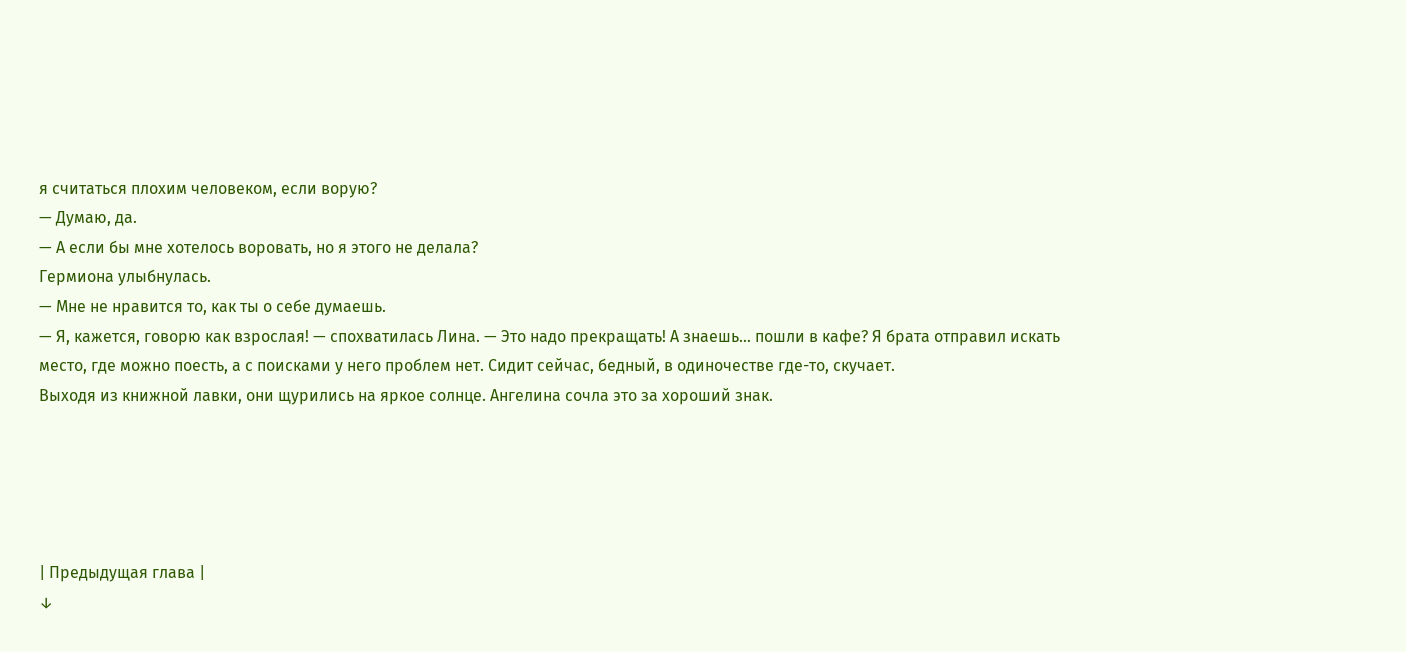я считаться плохим человеком, если ворую?
— Думаю, да.
— А если бы мне хотелось воровать, но я этого не делала?
Гермиона улыбнулась.
— Мне не нравится то, как ты о себе думаешь.
— Я, кажется, говорю как взрослая! — спохватилась Лина. — Это надо прекращать! А знаешь… пошли в кафе? Я брата отправил искать место, где можно поесть, а с поисками у него проблем нет. Сидит сейчас, бедный, в одиночестве где-то, скучает.
Выходя из книжной лавки, они щурились на яркое солнце. Ангелина сочла это за хороший знак.





| Предыдущая глава |
↓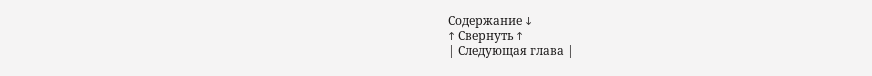Содержание ↓
↑ Свернуть ↑
| Следующая глава |